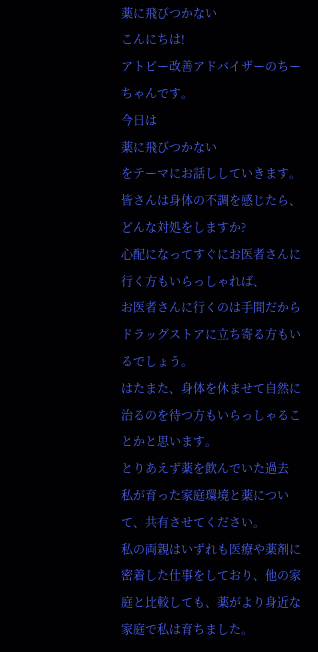薬に飛びつかない
こんにちは!
アトピー改善アドバイザーのちーちゃんです。
今日は
薬に飛びつかない
をテーマにお話ししていきます。
皆さんは身体の不調を感じたら、どんな対処をしますか?
心配になってすぐにお医者さんに行く方もいらっしゃれば、
お医者さんに行くのは手間だからドラッグストアに立ち寄る方もいるでしょう。
はたまた、身体を休ませて自然に治るのを待つ方もいらっしゃることかと思います。
とりあえず薬を飲んでいた過去
私が育った家庭環境と薬について、共有させてください。
私の両親はいずれも医療や薬剤に密着した仕事をしており、他の家庭と比較しても、薬がより身近な家庭で私は育ちました。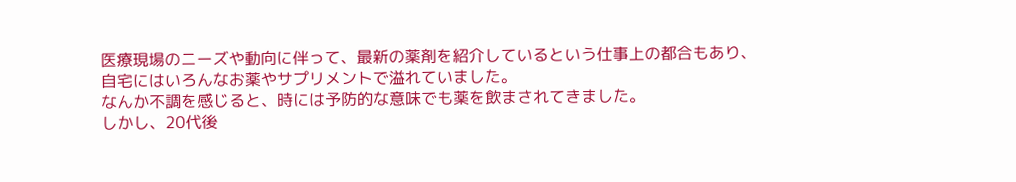医療現場のニーズや動向に伴って、最新の薬剤を紹介しているという仕事上の都合もあり、
自宅にはいろんなお薬やサプリメントで溢れていました。
なんか不調を感じると、時には予防的な意味でも薬を飲まされてきました。
しかし、20代後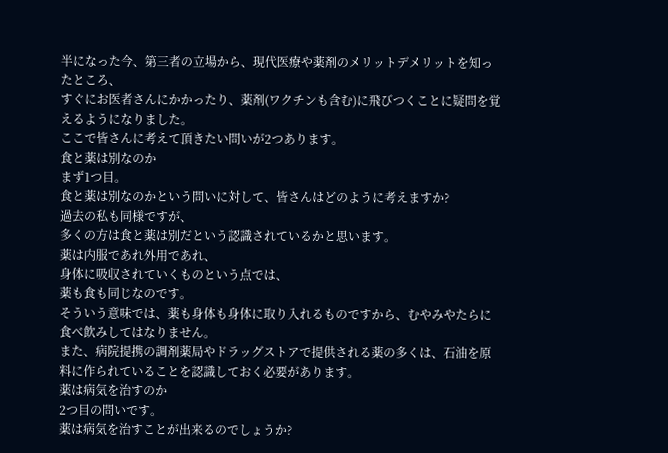半になった今、第三者の立場から、現代医療や薬剤のメリットデメリットを知ったところ、
すぐにお医者さんにかかったり、薬剤(ワクチンも含む)に飛びつくことに疑問を覚えるようになりました。
ここで皆さんに考えて頂きたい問いが2つあります。
食と薬は別なのか
まず1つ目。
食と薬は別なのかという問いに対して、皆さんはどのように考えますか?
過去の私も同様ですが、
多くの方は食と薬は別だという認識されているかと思います。
薬は内服であれ外用であれ、
身体に吸収されていくものという点では、
薬も食も同じなのです。
そういう意味では、薬も身体も身体に取り入れるものですから、むやみやたらに食べ飲みしてはなりません。
また、病院提携の調剤薬局やドラッグストアで提供される薬の多くは、石油を原料に作られていることを認識しておく必要があります。
薬は病気を治すのか
2つ目の問いです。
薬は病気を治すことが出来るのでしょうか?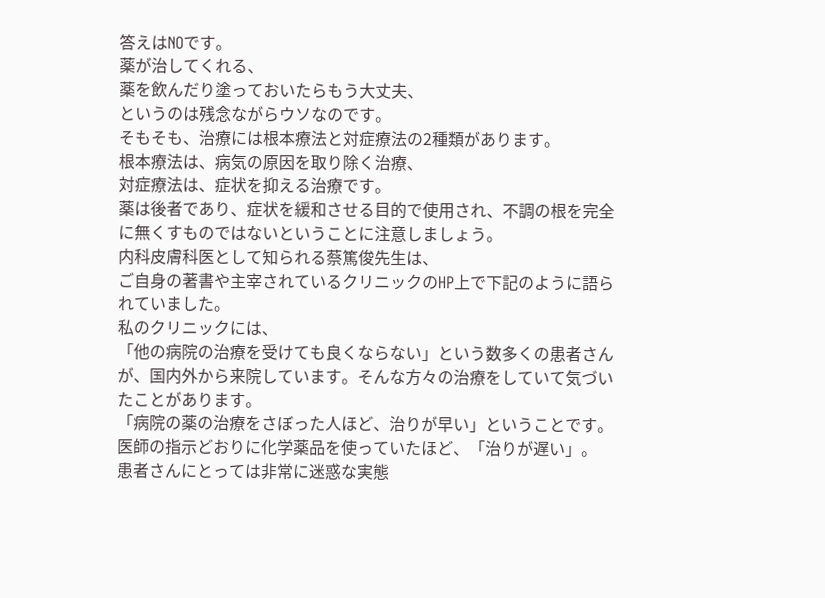答えはNOです。
薬が治してくれる、
薬を飲んだり塗っておいたらもう大丈夫、
というのは残念ながらウソなのです。
そもそも、治療には根本療法と対症療法の2種類があります。
根本療法は、病気の原因を取り除く治療、
対症療法は、症状を抑える治療です。
薬は後者であり、症状を緩和させる目的で使用され、不調の根を完全に無くすものではないということに注意しましょう。
内科皮膚科医として知られる蔡篤俊先生は、
ご自身の著書や主宰されているクリニックのHP上で下記のように語られていました。
私のクリニックには、
「他の病院の治療を受けても良くならない」という数多くの患者さんが、国内外から来院しています。そんな方々の治療をしていて気づいたことがあります。
「病院の薬の治療をさぼった人ほど、治りが早い」ということです。
医師の指示どおりに化学薬品を使っていたほど、「治りが遅い」。
患者さんにとっては非常に迷惑な実態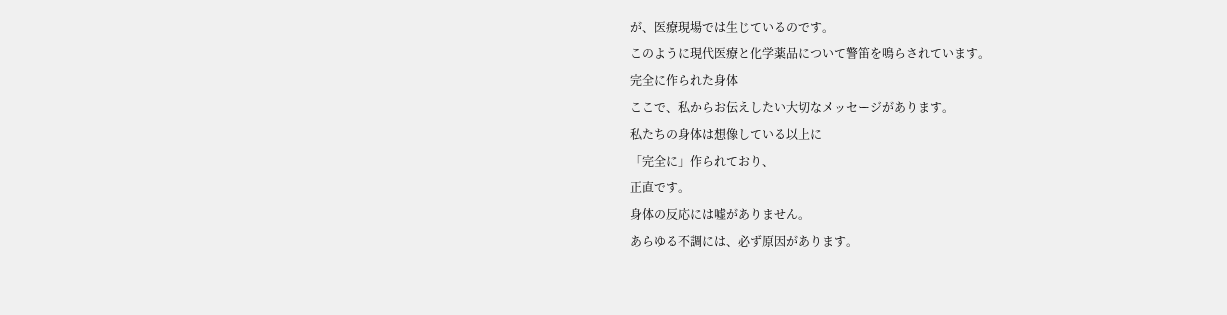が、医療現場では生じているのです。
このように現代医療と化学薬品について警笛を鳴らされています。
完全に作られた身体
ここで、私からお伝えしたい大切なメッセージがあります。
私たちの身体は想像している以上に
「完全に」作られており、
正直です。
身体の反応には嘘がありません。
あらゆる不調には、必ず原因があります。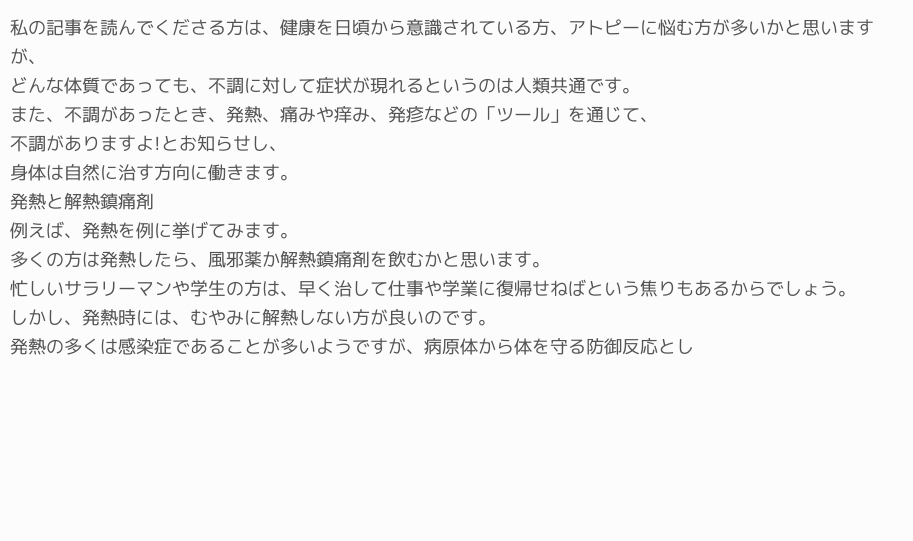私の記事を読んでくださる方は、健康を日頃から意識されている方、アトピーに悩む方が多いかと思いますが、
どんな体質であっても、不調に対して症状が現れるというのは人類共通です。
また、不調があったとき、発熱、痛みや痒み、発疹などの「ツール」を通じて、
不調がありますよ!とお知らせし、
身体は自然に治す方向に働きます。
発熱と解熱鎮痛剤
例えば、発熱を例に挙げてみます。
多くの方は発熱したら、風邪薬か解熱鎮痛剤を飲むかと思います。
忙しいサラリーマンや学生の方は、早く治して仕事や学業に復帰せねばという焦りもあるからでしょう。
しかし、発熱時には、むやみに解熱しない方が良いのです。
発熱の多くは感染症であることが多いようですが、病原体から体を守る防御反応とし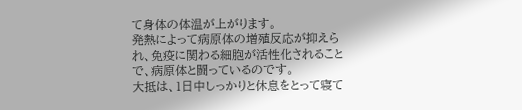て身体の体温が上がります。
発熱によって病原体の増殖反応が抑えられ、免疫に関わる細胞が活性化されることで、病原体と闘っているのです。
大抵は、1日中しっかりと休息をとって寝て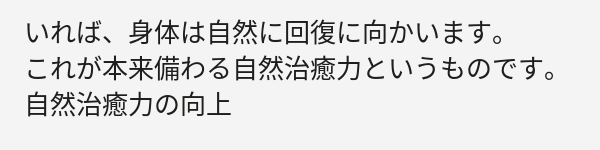いれば、身体は自然に回復に向かいます。
これが本来備わる自然治癒力というものです。
自然治癒力の向上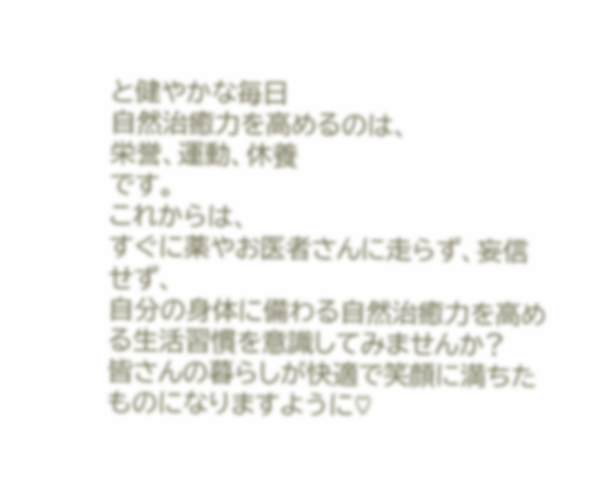と健やかな毎日
自然治癒力を高めるのは、
栄誉、運動、休養
です。
これからは、
すぐに薬やお医者さんに走らず、妄信せず、
自分の身体に備わる自然治癒力を高める生活習慣を意識してみませんか?
皆さんの暮らしが快適で笑顔に満ちたものになりますように♡